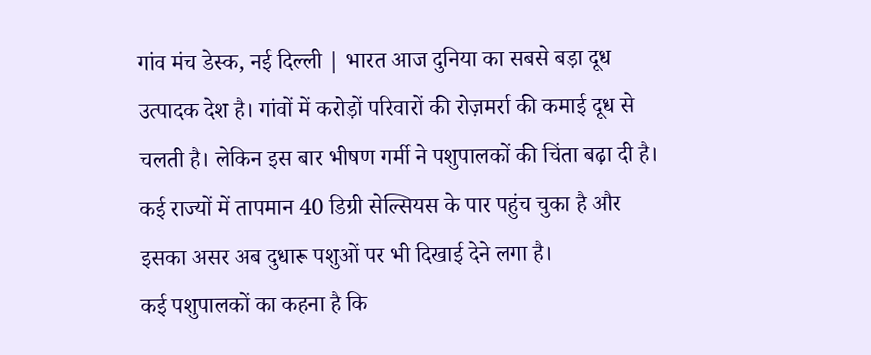गांव मंच डेस्क, नई दिल्ली | भारत आज दुनिया का सबसे बड़ा दूध उत्पादक देश है। गांवों में करोड़ों परिवारों की रोज़मर्रा की कमाई दूध से चलती है। लेकिन इस बार भीषण गर्मी ने पशुपालकों की चिंता बढ़ा दी है। कई राज्यों में तापमान 40 डिग्री सेल्सियस के पार पहुंच चुका है और इसका असर अब दुधारू पशुओं पर भी दिखाई देने लगा है।
कई पशुपालकों का कहना है कि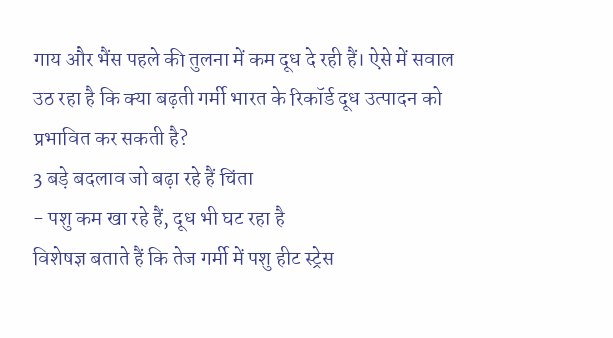गाय और भैंस पहले की तुलना में कम दूध दे रही हैं। ऐसे में सवाल उठ रहा है कि क्या बढ़ती गर्मी भारत के रिकॉर्ड दूध उत्पादन को प्रभावित कर सकती है?
3 बड़े बदलाव जो बढ़ा रहे हैं चिंता
- पशु कम खा रहे हैं, दूध भी घट रहा है
विशेषज्ञ बताते हैं कि तेज गर्मी में पशु हीट स्ट्रेस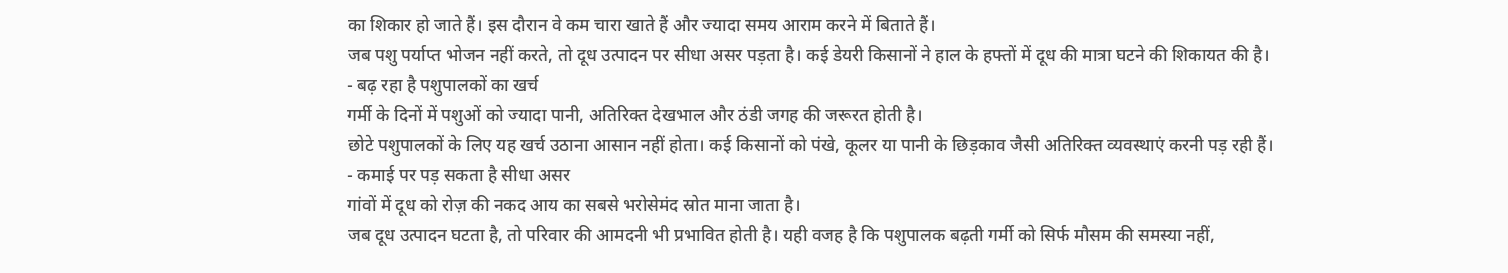का शिकार हो जाते हैं। इस दौरान वे कम चारा खाते हैं और ज्यादा समय आराम करने में बिताते हैं।
जब पशु पर्याप्त भोजन नहीं करते, तो दूध उत्पादन पर सीधा असर पड़ता है। कई डेयरी किसानों ने हाल के हफ्तों में दूध की मात्रा घटने की शिकायत की है।
- बढ़ रहा है पशुपालकों का खर्च
गर्मी के दिनों में पशुओं को ज्यादा पानी, अतिरिक्त देखभाल और ठंडी जगह की जरूरत होती है।
छोटे पशुपालकों के लिए यह खर्च उठाना आसान नहीं होता। कई किसानों को पंखे, कूलर या पानी के छिड़काव जैसी अतिरिक्त व्यवस्थाएं करनी पड़ रही हैं।
- कमाई पर पड़ सकता है सीधा असर
गांवों में दूध को रोज़ की नकद आय का सबसे भरोसेमंद स्रोत माना जाता है।
जब दूध उत्पादन घटता है, तो परिवार की आमदनी भी प्रभावित होती है। यही वजह है कि पशुपालक बढ़ती गर्मी को सिर्फ मौसम की समस्या नहीं,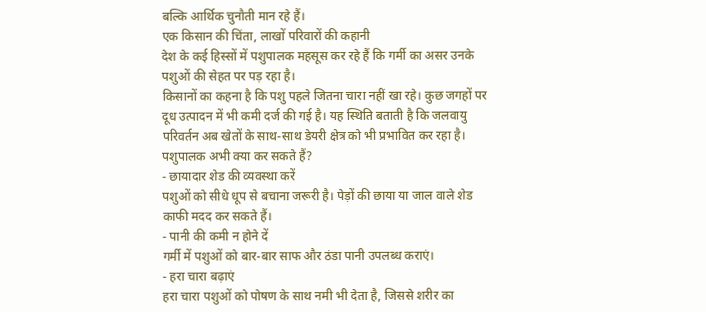बल्कि आर्थिक चुनौती मान रहे हैं।
एक किसान की चिंता, लाखों परिवारों की कहानी
देश के कई हिस्सों में पशुपालक महसूस कर रहे हैं कि गर्मी का असर उनके पशुओं की सेहत पर पड़ रहा है।
किसानों का कहना है कि पशु पहले जितना चारा नहीं खा रहे। कुछ जगहों पर दूध उत्पादन में भी कमी दर्ज की गई है। यह स्थिति बताती है कि जलवायु परिवर्तन अब खेतों के साथ-साथ डेयरी क्षेत्र को भी प्रभावित कर रहा है।
पशुपालक अभी क्या कर सकते हैं?
- छायादार शेड की व्यवस्था करें
पशुओं को सीधे धूप से बचाना जरूरी है। पेड़ों की छाया या जाल वाले शेड काफी मदद कर सकते हैं।
- पानी की कमी न होने दें
गर्मी में पशुओं को बार-बार साफ और ठंडा पानी उपलब्ध कराएं।
- हरा चारा बढ़ाएं
हरा चारा पशुओं को पोषण के साथ नमी भी देता है, जिससे शरीर का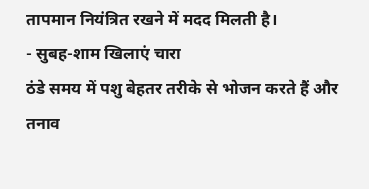तापमान नियंत्रित रखने में मदद मिलती है।
- सुबह-शाम खिलाएं चारा
ठंडे समय में पशु बेहतर तरीके से भोजन करते हैं और तनाव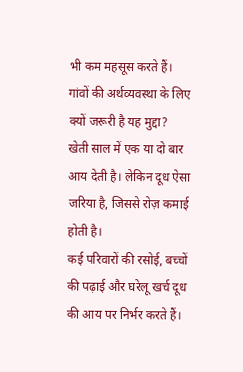भी कम महसूस करते हैं।
गांवों की अर्थव्यवस्था के लिए क्यों जरूरी है यह मुद्दा?
खेती साल में एक या दो बार आय देती है। लेकिन दूध ऐसा जरिया है, जिससे रोज़ कमाई होती है।
कई परिवारों की रसोई, बच्चों की पढ़ाई और घरेलू खर्च दूध की आय पर निर्भर करते हैं।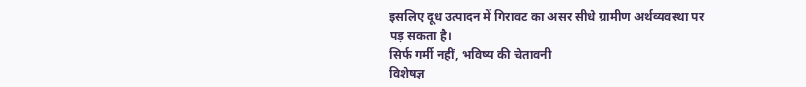इसलिए दूध उत्पादन में गिरावट का असर सीधे ग्रामीण अर्थव्यवस्था पर पड़ सकता है।
सिर्फ गर्मी नहीं, भविष्य की चेतावनी
विशेषज्ञ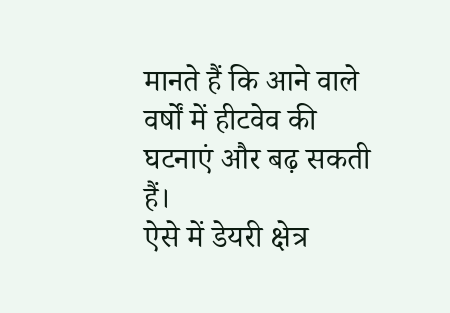मानते हैं कि आने वाले वर्षों में हीटवेव की घटनाएं और बढ़ सकती हैं।
ऐसे में डेयरी क्षेत्र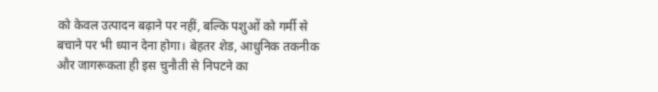को केवल उत्पादन बढ़ाने पर नहीं, बल्कि पशुओं को गर्मी से बचाने पर भी ध्यान देना होगा। बेहतर शेड, आधुनिक तकनीक और जागरूकता ही इस चुनौती से निपटने का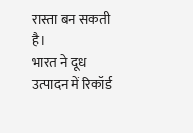रास्ता बन सकती है।
भारत ने दूध उत्पादन में रिकॉर्ड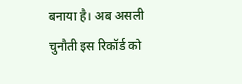बनाया है। अब असली चुनौती इस रिकॉर्ड को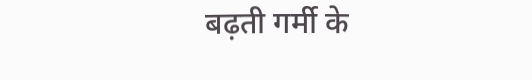बढ़ती गर्मी के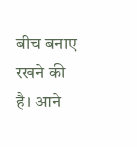बीच बनाए रखने की है। आने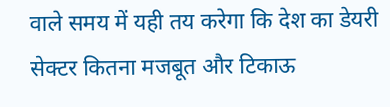वाले समय में यही तय करेगा कि देश का डेयरी सेक्टर कितना मजबूत और टिकाऊ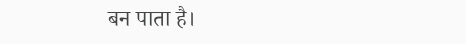बन पाता है।